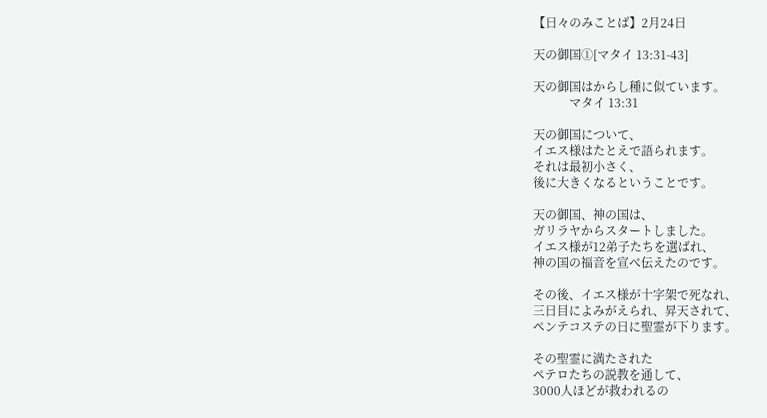【日々のみことば】2月24日

天の御国①[マタイ 13:31-43]

天の御国はからし種に似ています。
            マタイ 13:31

天の御国について、
イエス様はたとえで語られます。
それは最初小さく、
後に大きくなるということです。

天の御国、神の国は、
ガリラヤからスタートしました。
イエス様が12弟子たちを選ばれ、
神の国の福音を宣べ伝えたのです。

その後、イエス様が十字架で死なれ、
三日目によみがえられ、昇天されて、
ペンテコステの日に聖霊が下ります。

その聖霊に満たされた
ペテロたちの説教を通して、
3000人ほどが救われるの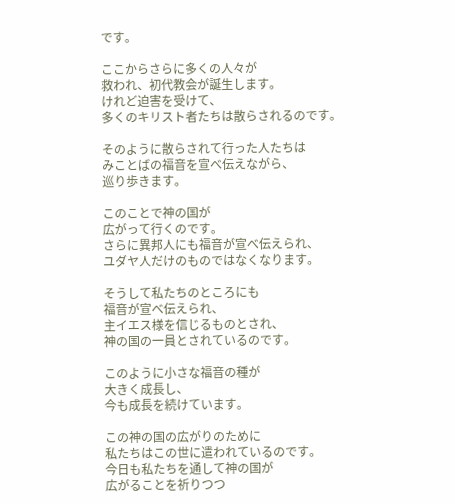です。

ここからさらに多くの人々が
救われ、初代教会が誕生します。
けれど迫害を受けて、
多くのキリスト者たちは散らされるのです。

そのように散らされて行った人たちは
みことばの福音を宣べ伝えながら、
巡り歩きます。

このことで神の国が
広がって行くのです。
さらに異邦人にも福音が宣べ伝えられ、
ユダヤ人だけのものではなくなります。

そうして私たちのところにも
福音が宣べ伝えられ、
主イエス様を信じるものとされ、
神の国の一員とされているのです。

このように小さな福音の種が
大きく成長し、
今も成長を続けています。

この神の国の広がりのために
私たちはこの世に遣われているのです。
今日も私たちを通して神の国が
広がることを祈りつつ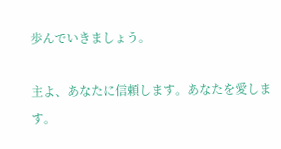歩んでいきましょう。

主よ、あなたに信頼します。あなたを愛します。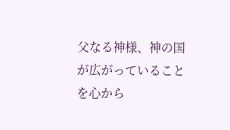父なる神様、神の国が広がっていることを心から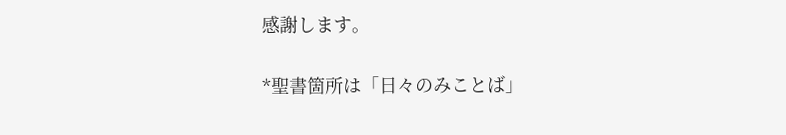感謝します。

*聖書箇所は「日々のみことば」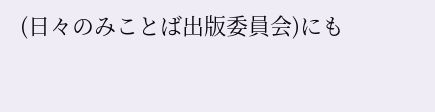(日々のみことば出版委員会)にも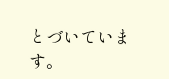とづいています。